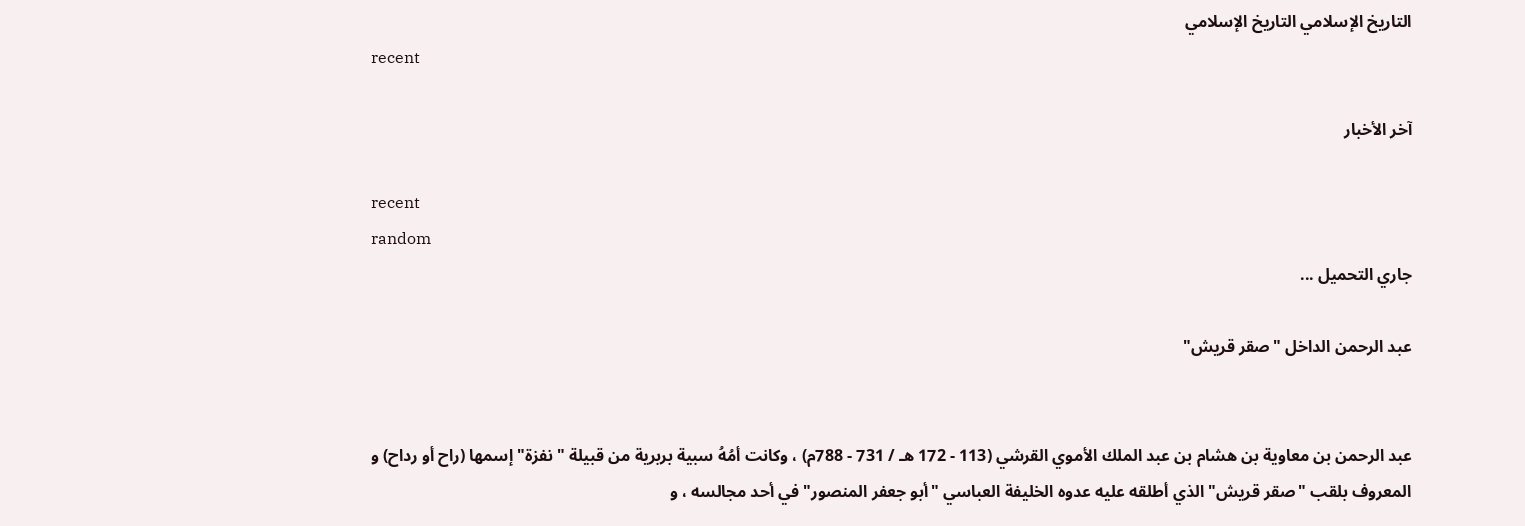التاريخ الإسلامي التاريخ الإسلامي
recent

آخر الأخبار

recent
random
جاري التحميل ...

عبد الرحمن الداخل "صقر قريش"


عبد الرحمن بن معاوية بن هشام بن عبد الملك الأموي القرشي (113 - 172 هـ / 731 - 788م) ، وكانت أمُهُ سبية بربرية من قبيلة "نفزة" إسمها (راح أو رداح) و المعروف بلقب "صقر قريش" الذي أطلقه عليه عدوه الخليفة العباسي "أبو جعفر المنصور" في أحد مجالسه ، و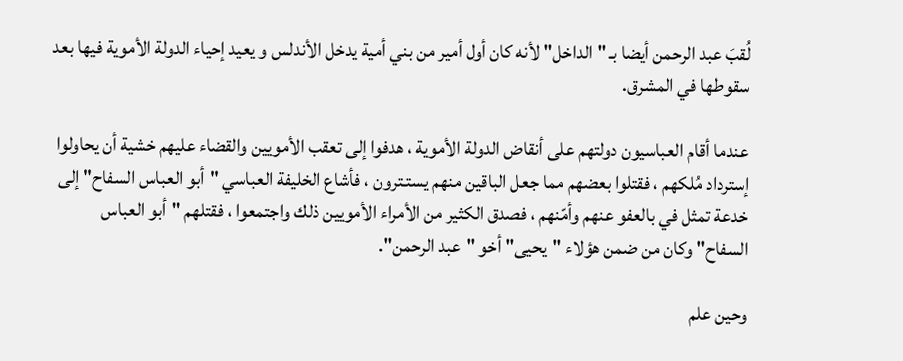لُقبَ عبد الرحمن أيضا بـ "الداخل" لأنه كان أول أمير من بني أمية يدخل الأندلس و يعيد إحياء الدولة الأموية فيها بعد سقوطها في المشرق.

عندما أقام العباسيون دولتهم على أنقاض الدولة الأموية ، هدفوا إلى تعقب الأمويين والقضاء عليهم خشية أن يحاولوا إسترداد مُلكهم ، فقتلوا بعضهم مما جعل الباقين منهم يستـترون ، فأشاع الخليفة العباسي "أبو العباس السفاح" إلى خدعة تمثل في بالعفو عنهم وأمّنهم ، فصدق الكثير من الأمراء الأمويين ذلك واجتمعوا ، فقتلهم "أبو العباس السفاح" وكان من ضمن هؤلاء "يحيى" أخو "عبد الرحمن".

وحين علم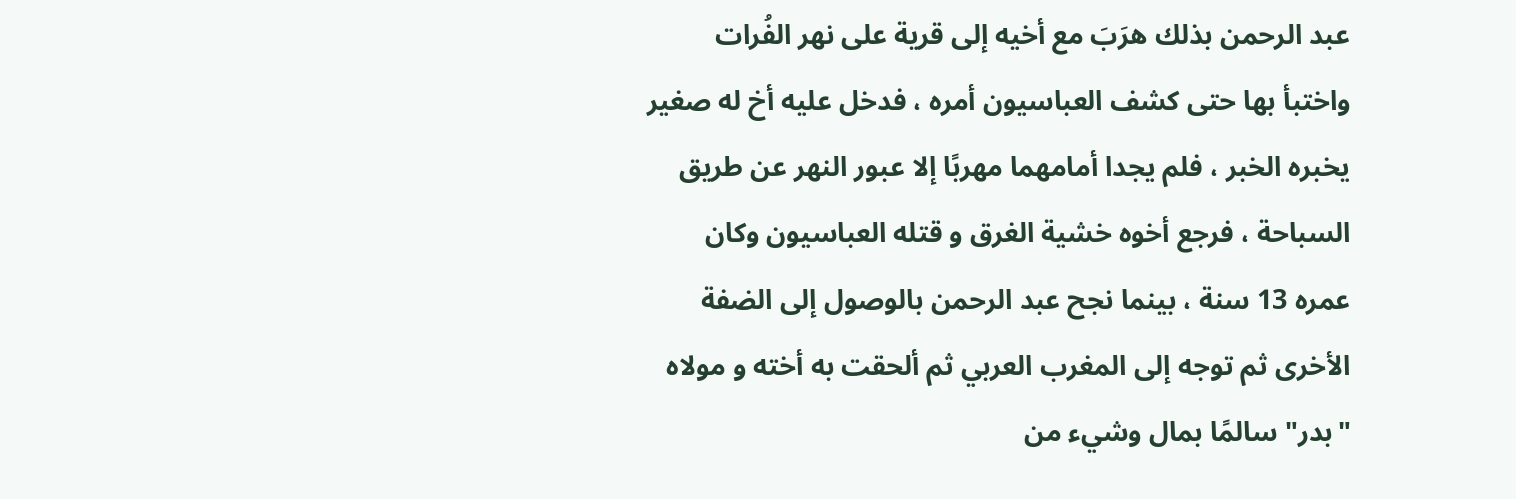عبد الرحمن بذلك هرَبَ مع أخيه إلى قرية على نهر الفُرات واختبأ بها حتى كشف العباسيون أمره ، فدخل عليه أخ له صغير يخبره الخبر ، فلم يجدا أمامهما مهربًا إلا عبور النهر عن طريق السباحة ، فرجع أخوه خشية الغرق و قتله العباسيون وكان عمره 13 سنة ، بينما نجح عبد الرحمن بالوصول إلى الضفة الأخرى ثم توجه إلى المغرب العربي ثم ألحقت به أخته و مولاه "بدر" سالمًا بمال وشيء من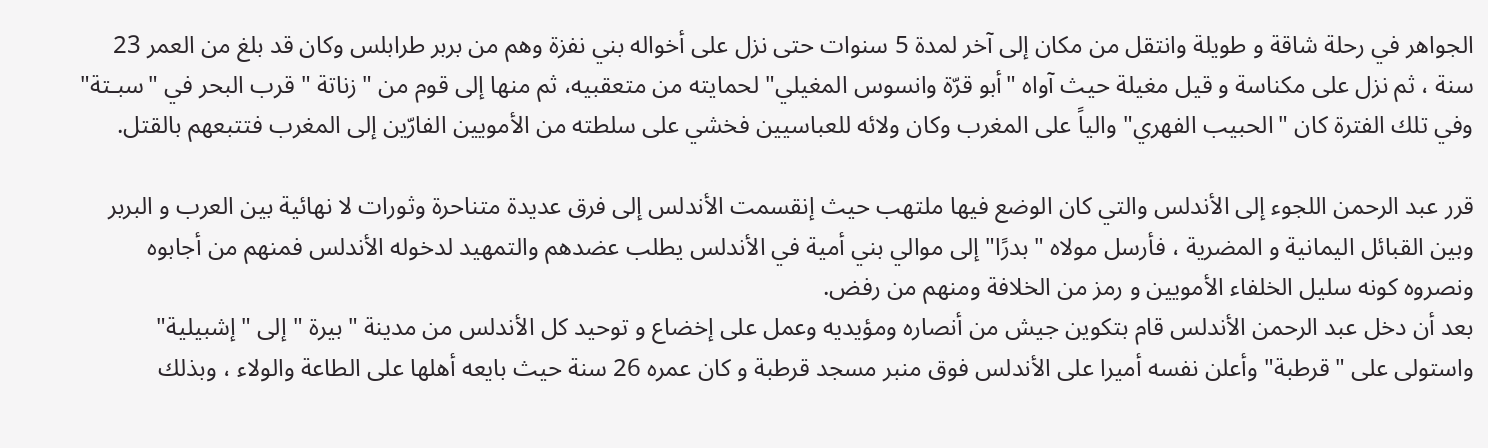الجواهر في رحلة شاقة و طويلة وانتقل من مكان إلى آخر لمدة 5 سنوات حتى نزل على أخواله بني نفزة وهم من بربر طرابلس وكان قد بلغ من العمر 23 سنة ، ثم نزل على مكناسة و قيل مغيلة حيث آواه "أبو قرّة وانسوس المغيلي" لحمايته من متعقبيه، ثم منها إلى قوم من "زناتة " قرب البحر في "سبـتة" وفي تلك الفترة كان "الحبيب الفهري" والياً على المغرب وكان ولائه للعباسيين فخشي على سلطته من الأمويين الفارّين إلى المغرب فتتبعهم بالقتل.

قرر عبد الرحمن اللجوء إلى الأندلس والتي كان الوضع فيها ملتهب حيث إنقسمت الأندلس إلى فرق عديدة متناحرة وثورات لا نهائية بين العرب و البربر وبين القبائل اليمانية و المضرية ، فأرسل مولاه "بدرًا" إلى موالي بني أمية في الأندلس يطلب عضدهم والتمهيد لدخوله الأندلس فمنهم من أجابوه ونصروه كونه سليل الخلفاء الأمويين و رمز من الخلافة ومنهم من رفض.
بعد أن دخل عبد الرحمن الأندلس قام بتكوين جيش من أنصاره ومؤيديه وعمل على إخضاع و توحيد كل الأندلس من مدينة "بيرة " إلى "إشبيلية" واستولى على "قرطبة" وأعلن نفسه أميرا على الأندلس فوق منبر مسجد قرطبة و كان عمره 26 سنة حيث بايعه أهلها على الطاعة والولاء ، وبذلك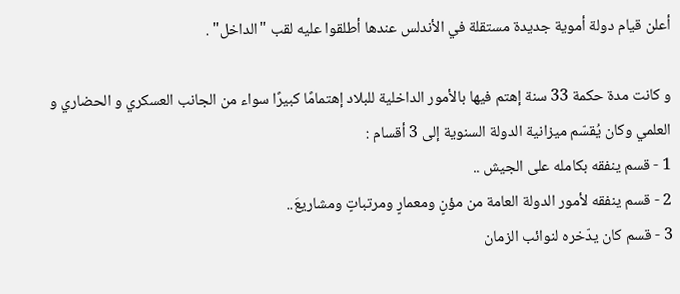أعلن قيام دولة أموية جديدة مستقلة في الأندلس عندها أطلقوا عليه لقب "الداخل" .

و كانت مدة حكمة 33 سنة إهتم فيها بالأمور الداخلية للبلاد إهتمامًا كبيرًا سواء من الجانب العسكري و الحضاري و العلمي وكان يُقسّم ميزانية الدولة السنوية إلى 3 أقسام :
1 - قسم ينفقه بكامله على الجيش ..
2 - قسم ينفقه لأمور الدولة العامة من مؤنٍ ومعمارٍ ومرتباتٍ ومشاريعَ..
3 - قسم كان يدّخره لنوائب الزمان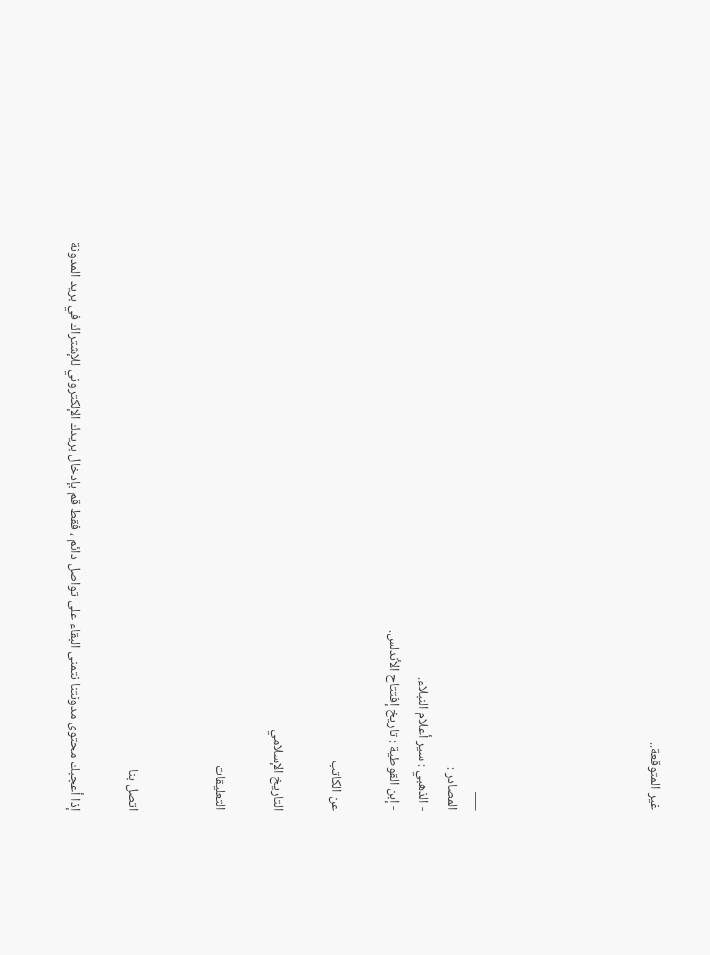غير المتوقعة..





___
المصادر :
- الذهبي : سير أعلام النبلاء.
- إبن القوطية : تاريخ إفتتاح الأندلس.

عن الكاتب

التاريخ الإسلامي

التعليقات


اتصل بنا

إذا أعجبك محتوى مدونتنا نتمنى البقاء على تواصل دائم ، فقط قم بإدخال بريدك الإلكتروني للإشتراك في بريد المدونة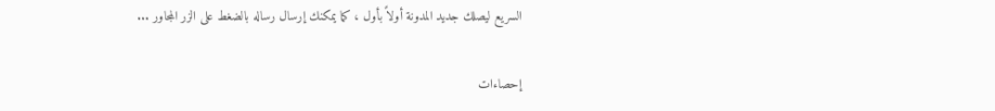السريع ليصلك جديد المدونة أولاً بأول ، كما يمكنك إرسال رساله بالضغط على الزر المجاور ...

إحصاءات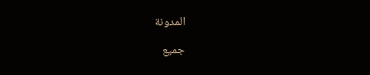المدونة

جميع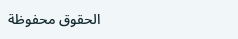الحقوق محفوظة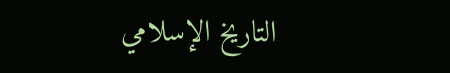التاريخ الإسلامي